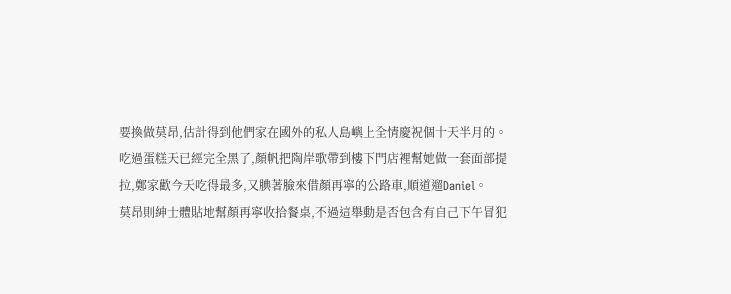要換做莫昂,估計得到他們家在國外的私人島嶼上全情慶祝個十天半月的。
吃過蛋糕天已經完全黑了,顏帆把陶岸歌帶到樓下門店裡幫她做一套面部提拉,鄭家歡今天吃得最多,又腆著臉來借顏再寧的公路車,順道遛Daniel。
莫昂則紳士體貼地幫顏再寧收拾餐桌,不過這舉動是否包含有自己下午冒犯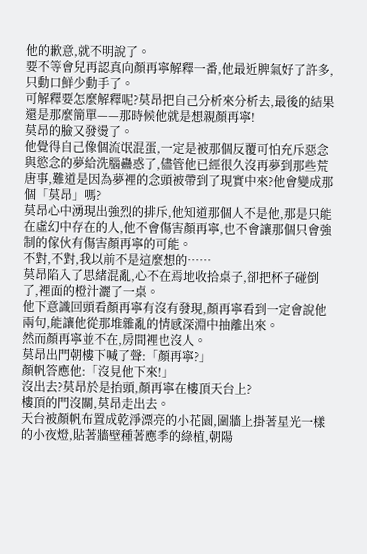他的歉意,就不明說了。
要不等會兒再認真向顏再寧解釋一番,他最近脾氣好了許多,只動口鮮少動手了。
可解釋要怎麼解釋呢?莫昂把自己分析來分析去,最後的結果還是那麼簡單——那時候他就是想親顏再寧!
莫昂的臉又發燙了。
他覺得自己像個流氓混蛋,一定是被那個反覆可怕充斥惡念與慾念的夢給洗腦蠱惑了,儘管他已經很久沒再夢到那些荒唐事,難道是因為夢裡的念頭被帶到了現實中來?他會變成那個「莫昂」嗎?
莫昂心中湧現出強烈的排斥,他知道那個人不是他,那是只能在虛幻中存在的人,他不會傷害顏再寧,也不會讓那個只會強制的傢伙有傷害顏再寧的可能。
不對,不對,我以前不是這麼想的……
莫昂陷入了思緒混亂,心不在焉地收拾桌子,卻把杯子碰倒了,裡面的橙汁灑了一桌。
他下意識回頭看顏再寧有沒有發現,顏再寧看到一定會說他兩句,能讓他從那堆雜亂的情感深淵中抽離出來。
然而顏再寧並不在,房間裡也沒人。
莫昂出門朝樓下喊了聲:「顏再寧?」
顏帆答應他:「沒見他下來!」
沒出去?莫昂於是抬頭,顏再寧在樓頂天台上?
樓頂的門沒關,莫昂走出去。
天台被顏帆布置成乾淨漂亮的小花園,圍牆上掛著星光一樣的小夜燈,貼著牆壁種著應季的綠植,朝陽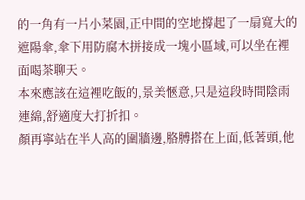的一角有一片小菜園,正中間的空地撐起了一扇寬大的遮陽傘,傘下用防腐木拼接成一塊小區域,可以坐在裡面喝茶聊天。
本來應該在這裡吃飯的,景美愜意,只是這段時間陰雨連綿,舒適度大打折扣。
顏再寧站在半人高的圍牆邊,胳膊搭在上面,低著頭,他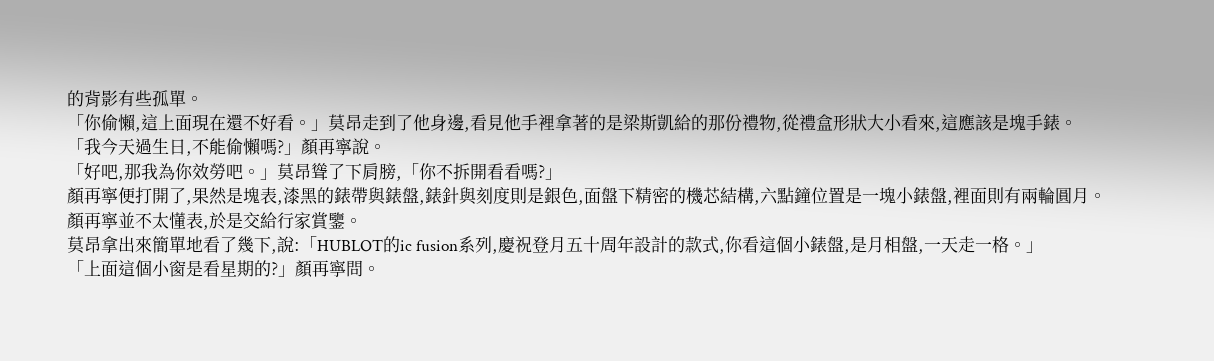的背影有些孤單。
「你偷懶,這上面現在還不好看。」莫昂走到了他身邊,看見他手裡拿著的是梁斯凱給的那份禮物,從禮盒形狀大小看來,這應該是塊手錶。
「我今天過生日,不能偷懶嗎?」顏再寧說。
「好吧,那我為你效勞吧。」莫昂聳了下肩膀,「你不拆開看看嗎?」
顏再寧便打開了,果然是塊表,漆黑的錶帶與錶盤,錶針與刻度則是銀色,面盤下精密的機芯結構,六點鐘位置是一塊小錶盤,裡面則有兩輪圓月。
顏再寧並不太懂表,於是交給行家賞鑒。
莫昂拿出來簡單地看了幾下,說:「HUBLOT的ic fusion系列,慶祝登月五十周年設計的款式,你看這個小錶盤,是月相盤,一天走一格。」
「上面這個小窗是看星期的?」顏再寧問。